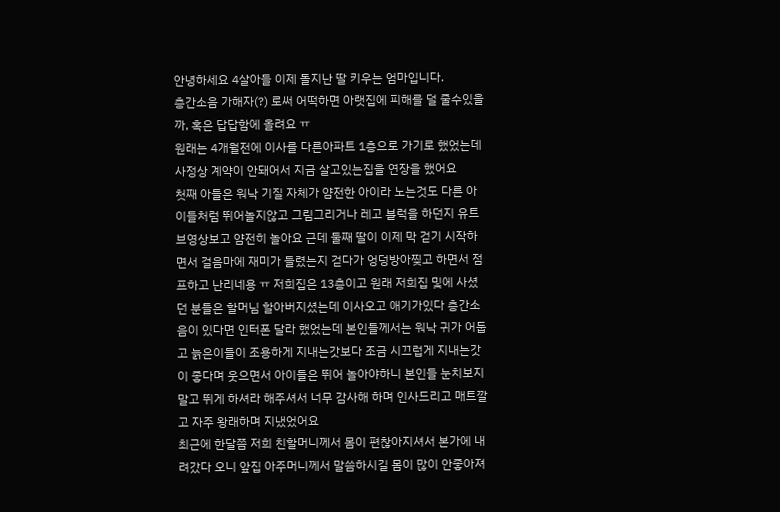안녕하세요 4살아들 이제 돌지난 딸 키우는 엄마입니다.
층간소음 가해자(?) 로써 어떡하면 아랫집에 피해를 덜 줄수있을까, 혹은 답답함에 올려요 ㅠ
원래는 4개월전에 이사를 다른아파트 1층으로 가기로 했었는데 사정상 계약이 안돼어서 지금 살고있는집을 연장을 했어요
첫째 아들은 워낙 기질 자체가 얌전한 아이라 노는것도 다른 아이들처럼 뛰어놀지않고 그림그리거나 레고 블럭을 하던지 유트브영상보고 얌전히 놀아요 근데 둘째 딸이 이제 막 걷기 시작하면서 걸음마에 재미가 들렸는지 걷다가 엉덩방아찢고 하면서 점프하고 난리네용 ㅠ 저희집은 13층이고 원래 저희집 및에 사셨던 분들은 할머님 할아버지셨는데 이사오고 애기가있다 층간소음이 있다면 인터폰 달라 했었는데 본인들께서는 워낙 귀가 어둡고 늙은이들이 조용하게 지내는갓보다 조금 시끄럽게 지내는갓이 좋다며 웃으면서 아이들은 뛰어 놀아야하니 본인들 눈치보지말고 뛰게 하셔라 해주셔서 너무 감사해 하며 인사드리고 매트깔고 자주 왕래하며 지냈었어요
최근에 한달쯤 저희 친할머니께서 몸이 편찮아지셔서 본가에 내려갔다 오니 앞집 아주머니께서 말씀하시길 몸이 많이 안좋아져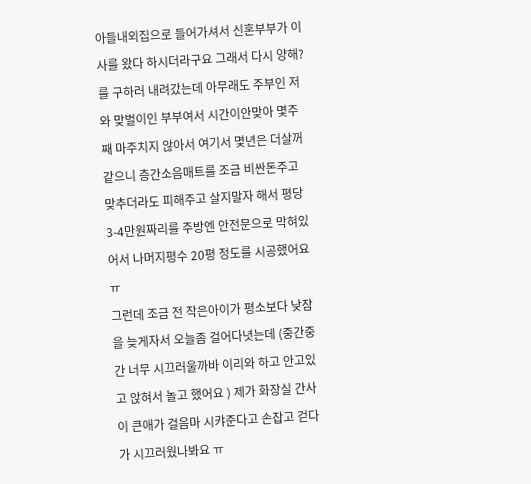아들내외집으로 들어가셔서 신혼부부가 이사를 왔다 하시더라구요 그래서 다시 양해?를 구하러 내려갔는데 아무래도 주부인 저와 맞벌이인 부부여서 시간이안맞아 몇주째 마주치지 않아서 여기서 몇년은 더살꺼같으니 층간소음매트를 조금 비싼돈주고 맞추더라도 피해주고 살지말자 해서 평당 3-4만원짜리를 주방엔 안전문으로 막혀있어서 나머지평수 20평 정도를 시공했어요 ㅠ
그런데 조금 전 작은아이가 평소보다 낮잠을 늦게자서 오늘좀 걸어다녓는데 (중간중간 너무 시끄러울까바 이리와 하고 안고있고 앉혀서 놀고 했어요 ) 제가 화장실 간사이 큰애가 걸음마 시캬준다고 손잡고 걷다가 시끄러웠나봐요 ㅠ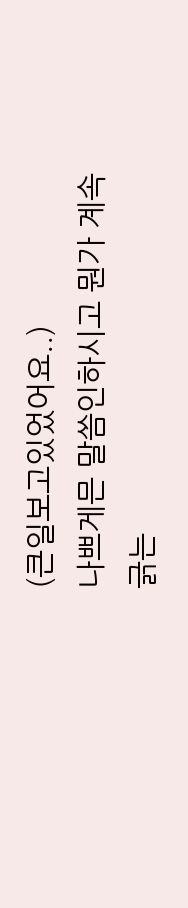(큰일보고있었어요..)
나쁘게믄 말씀인하시고 뭔가 계속 긁는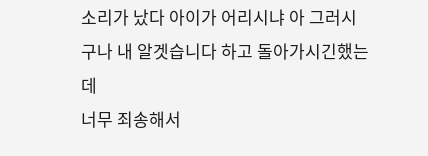소리가 났다 아이가 어리시냐 아 그러시구나 내 알겟습니다 하고 돌아가시긴했는데
너무 죄송해서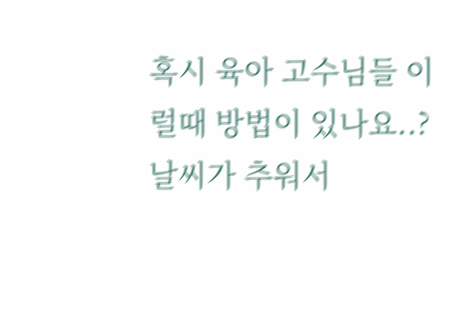혹시 육아 고수님들 이럴때 방법이 있나요..?
날씨가 추워서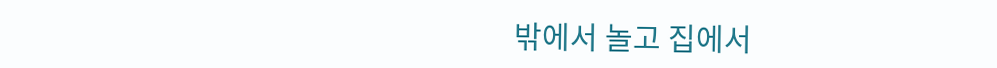밖에서 놀고 집에서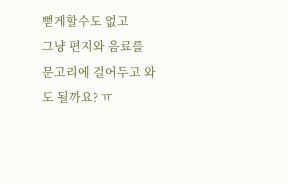뻗게할수도 없고
그냥 편지와 음료를 문고리에 걸어두고 와도 될까요? ㅠ